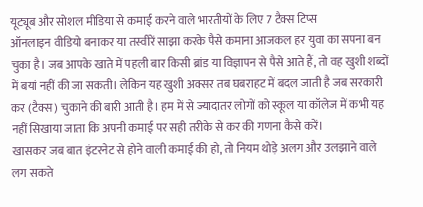यूट्यूब और सोशल मीडिया से कमाई करने वाले भारतीयों के लिए 7 टैक्स टिप्स
ऑनलाइन वीडियो बनाकर या तस्वीरें साझा करके पैसे कमाना आजकल हर युवा का सपना बन चुका है। जब आपके खाते में पहली बार किसी ब्रांड या विज्ञापन से पैसे आते हैं, तो वह खुशी शब्दों में बयां नहीं की जा सकती। लेकिन यह खुशी अक्सर तब घबराहट में बदल जाती है जब सरकारी कर (टैक्स) चुकाने की बारी आती है। हम में से ज्यादातर लोगों को स्कूल या कॉलेज में कभी यह नहीं सिखाया जाता कि अपनी कमाई पर सही तरीके से कर की गणना कैसे करें।
खासकर जब बात इंटरनेट से होने वाली कमाई की हो, तो नियम थोड़े अलग और उलझाने वाले लग सकते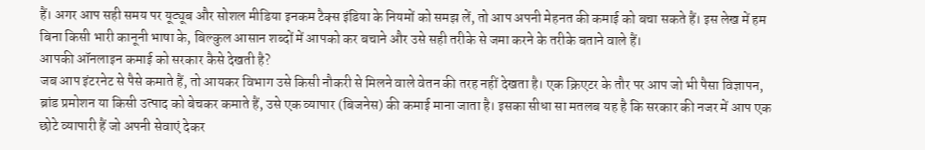हैं। अगर आप सही समय पर यूट्यूब और सोशल मीडिया इनकम टैक्स इंडिया के नियमों को समझ लें, तो आप अपनी मेहनत की कमाई को बचा सकते हैं। इस लेख में हम बिना किसी भारी कानूनी भाषा के, बिल्कुल आसान शब्दों में आपको कर बचाने और उसे सही तरीके से जमा करने के तरीके बताने वाले हैं।
आपकी ऑनलाइन कमाई को सरकार कैसे देखती है?
जब आप इंटरनेट से पैसे कमाते हैं, तो आयकर विभाग उसे किसी नौकरी से मिलने वाले वेतन की तरह नहीं देखता है। एक क्रिएटर के तौर पर आप जो भी पैसा विज्ञापन, ब्रांड प्रमोशन या किसी उत्पाद को बेचकर कमाते हैं, उसे एक व्यापार (बिजनेस) की कमाई माना जाता है। इसका सीधा सा मतलब यह है कि सरकार की नजर में आप एक छोटे व्यापारी हैं जो अपनी सेवाएं देकर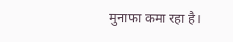मुनाफा कमा रहा है।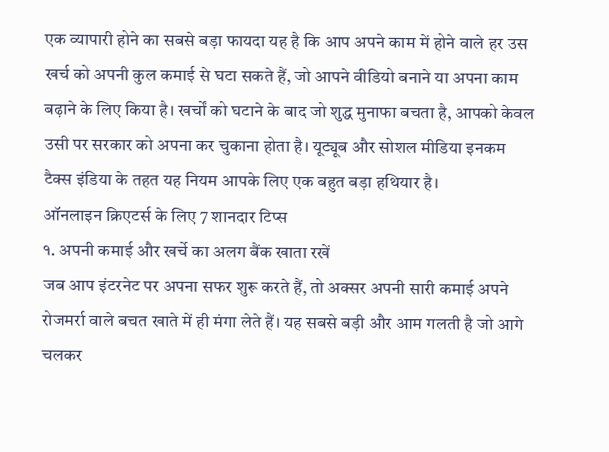एक व्यापारी होने का सबसे बड़ा फायदा यह है कि आप अपने काम में होने वाले हर उस खर्च को अपनी कुल कमाई से घटा सकते हैं, जो आपने वीडियो बनाने या अपना काम बढ़ाने के लिए किया है। खर्चों को घटाने के बाद जो शुद्ध मुनाफा बचता है, आपको केवल उसी पर सरकार को अपना कर चुकाना होता है। यूट्यूब और सोशल मीडिया इनकम टैक्स इंडिया के तहत यह नियम आपके लिए एक बहुत बड़ा हथियार है।
ऑनलाइन क्रिएटर्स के लिए 7 शानदार टिप्स
१. अपनी कमाई और खर्चे का अलग बैंक खाता रखें
जब आप इंटरनेट पर अपना सफर शुरू करते हैं, तो अक्सर अपनी सारी कमाई अपने रोजमर्रा वाले बचत खाते में ही मंगा लेते हैं। यह सबसे बड़ी और आम गलती है जो आगे चलकर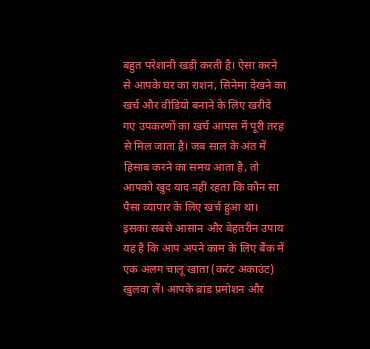बहुत परेशानी खड़ी करती है। ऐसा करने से आपके घर का राशन, सिनेमा देखने का खर्च और वीडियो बनाने के लिए खरीदे गए उपकरणों का खर्च आपस में पूरी तरह से मिल जाता है। जब साल के अंत में हिसाब करने का समय आता है, तो आपको खुद याद नहीं रहता कि कौन सा पैसा व्यापार के लिए खर्च हुआ था।
इसका सबसे आसान और बेहतरीन उपाय यह है कि आप अपने काम के लिए बैंक में एक अलग चालू खाता (करंट अकाउंट) खुलवा लें। आपके ब्रांड प्रमोशन और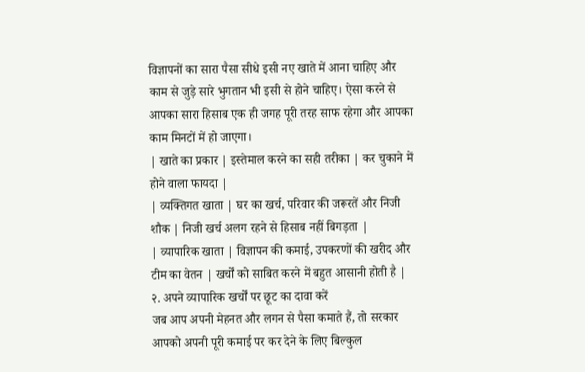विज्ञापनों का सारा पैसा सीधे इसी नए खाते में आना चाहिए और काम से जुड़े सारे भुगतान भी इसी से होने चाहिए। ऐसा करने से आपका सारा हिसाब एक ही जगह पूरी तरह साफ रहेगा और आपका काम मिनटों में हो जाएगा।
| खाते का प्रकार | इस्तेमाल करने का सही तरीका | कर चुकाने में होने वाला फायदा |
| व्यक्तिगत खाता | घर का खर्च, परिवार की जरूरतें और निजी शौक | निजी खर्च अलग रहने से हिसाब नहीं बिगड़ता |
| व्यापारिक खाता | विज्ञापन की कमाई, उपकरणों की खरीद और टीम का वेतन | खर्चों को साबित करने में बहुत आसानी होती है |
२. अपने व्यापारिक खर्चों पर छूट का दावा करें
जब आप अपनी मेहनत और लगन से पैसा कमाते हैं, तो सरकार आपको अपनी पूरी कमाई पर कर देने के लिए बिल्कुल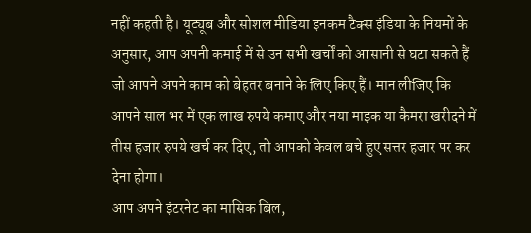नहीं कहती है। यूट्यूब और सोशल मीडिया इनकम टैक्स इंडिया के नियमों के अनुसार, आप अपनी कमाई में से उन सभी खर्चों को आसानी से घटा सकते हैं जो आपने अपने काम को बेहतर बनाने के लिए किए हैं। मान लीजिए कि आपने साल भर में एक लाख रुपये कमाए और नया माइक या कैमरा खरीदने में तीस हजार रुपये खर्च कर दिए, तो आपको केवल बचे हुए सत्तर हजार पर कर देना होगा।
आप अपने इंटरनेट का मासिक बिल,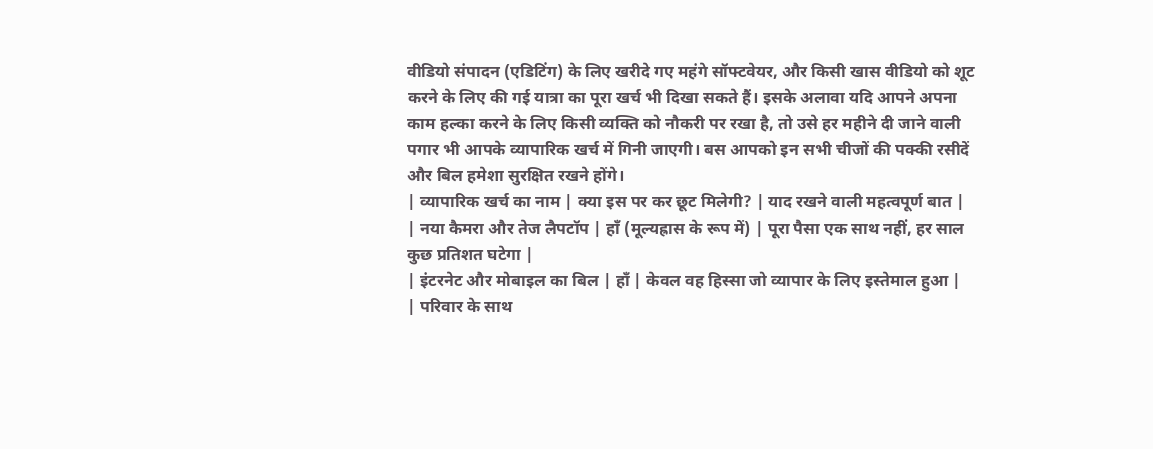वीडियो संपादन (एडिटिंग) के लिए खरीदे गए महंगे सॉफ्टवेयर, और किसी खास वीडियो को शूट करने के लिए की गई यात्रा का पूरा खर्च भी दिखा सकते हैं। इसके अलावा यदि आपने अपना काम हल्का करने के लिए किसी व्यक्ति को नौकरी पर रखा है, तो उसे हर महीने दी जाने वाली पगार भी आपके व्यापारिक खर्च में गिनी जाएगी। बस आपको इन सभी चीजों की पक्की रसीदें और बिल हमेशा सुरक्षित रखने होंगे।
| व्यापारिक खर्च का नाम | क्या इस पर कर छूट मिलेगी? | याद रखने वाली महत्वपूर्ण बात |
| नया कैमरा और तेज लैपटॉप | हाँ (मूल्यह्रास के रूप में) | पूरा पैसा एक साथ नहीं, हर साल कुछ प्रतिशत घटेगा |
| इंटरनेट और मोबाइल का बिल | हाँ | केवल वह हिस्सा जो व्यापार के लिए इस्तेमाल हुआ |
| परिवार के साथ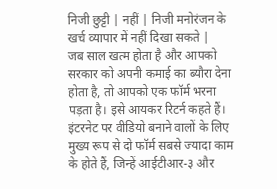निजी छुट्टी | नहीं | निजी मनोरंजन के खर्च व्यापार में नहीं दिखा सकते |
जब साल खत्म होता है और आपको सरकार को अपनी कमाई का ब्यौरा देना होता है, तो आपको एक फॉर्म भरना पड़ता है। इसे आयकर रिटर्न कहते हैं। इंटरनेट पर वीडियो बनाने वालों के लिए मुख्य रूप से दो फॉर्म सबसे ज्यादा काम के होते हैं, जिन्हें आईटीआर-३ और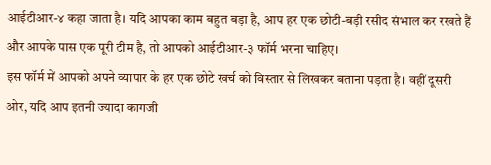आईटीआर-४ कहा जाता है। यदि आपका काम बहुत बड़ा है, आप हर एक छोटी-बड़ी रसीद संभाल कर रखते हैं और आपके पास एक पूरी टीम है, तो आपको आईटीआर-३ फॉर्म भरना चाहिए।
इस फॉर्म में आपको अपने व्यापार के हर एक छोटे खर्च को विस्तार से लिखकर बताना पड़ता है। वहीं दूसरी ओर, यदि आप इतनी ज्यादा कागजी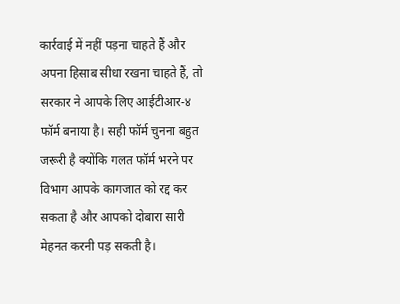कार्रवाई में नहीं पड़ना चाहते हैं और अपना हिसाब सीधा रखना चाहते हैं, तो सरकार ने आपके लिए आईटीआर-४ फॉर्म बनाया है। सही फॉर्म चुनना बहुत जरूरी है क्योंकि गलत फॉर्म भरने पर विभाग आपके कागजात को रद्द कर सकता है और आपको दोबारा सारी मेहनत करनी पड़ सकती है।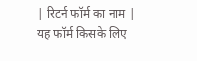| रिटर्न फॉर्म का नाम | यह फॉर्म किसके लिए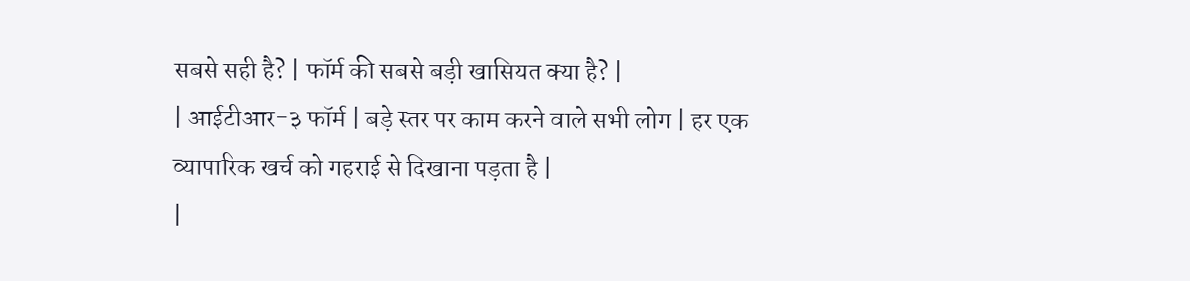सबसे सही है? | फॉर्म की सबसे बड़ी खासियत क्या है? |
| आईटीआर-३ फॉर्म | बड़े स्तर पर काम करने वाले सभी लोग | हर एक व्यापारिक खर्च को गहराई से दिखाना पड़ता है |
|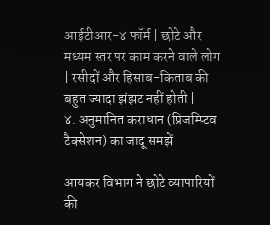आईटीआर-४ फॉर्म | छोटे और मध्यम स्तर पर काम करने वाले लोग | रसीदों और हिसाब-किताब की बहुत ज्यादा झंझट नहीं होती |
४. अनुमानित कराधान (प्रिजम्प्टिव टैक्सेशन) का जादू समझें

आयकर विभाग ने छोटे व्यापारियों की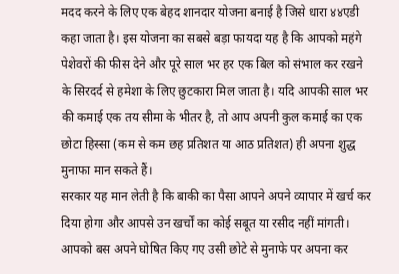मदद करने के लिए एक बेहद शानदार योजना बनाई है जिसे धारा ४४एडी कहा जाता है। इस योजना का सबसे बड़ा फायदा यह है कि आपको महंगे पेशेवरों की फीस देने और पूरे साल भर हर एक बिल को संभाल कर रखने के सिरदर्द से हमेशा के लिए छुटकारा मिल जाता है। यदि आपकी साल भर की कमाई एक तय सीमा के भीतर है, तो आप अपनी कुल कमाई का एक छोटा हिस्सा (कम से कम छह प्रतिशत या आठ प्रतिशत) ही अपना शुद्ध मुनाफा मान सकते हैं।
सरकार यह मान लेती है कि बाकी का पैसा आपने अपने व्यापार में खर्च कर दिया होगा और आपसे उन खर्चों का कोई सबूत या रसीद नहीं मांगती। आपको बस अपने घोषित किए गए उसी छोटे से मुनाफे पर अपना कर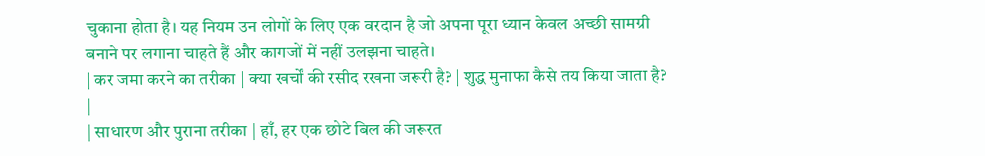चुकाना होता है। यह नियम उन लोगों के लिए एक वरदान है जो अपना पूरा ध्यान केवल अच्छी सामग्री बनाने पर लगाना चाहते हैं और कागजों में नहीं उलझना चाहते।
| कर जमा करने का तरीका | क्या खर्चों की रसीद रखना जरूरी है? | शुद्ध मुनाफा कैसे तय किया जाता है? |
| साधारण और पुराना तरीका | हाँ, हर एक छोटे बिल की जरूरत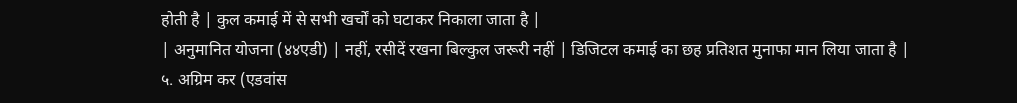होती है | कुल कमाई में से सभी खर्चों को घटाकर निकाला जाता है |
| अनुमानित योजना (४४एडी) | नहीं, रसीदें रखना बिल्कुल जरूरी नहीं | डिजिटल कमाई का छह प्रतिशत मुनाफा मान लिया जाता है |
५. अग्रिम कर (एडवांस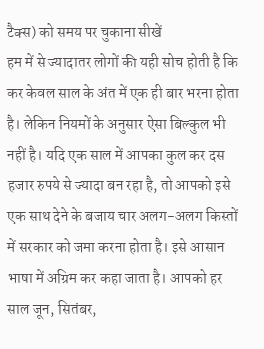टैक्स) को समय पर चुकाना सीखें
हम में से ज्यादातर लोगों की यही सोच होती है कि कर केवल साल के अंत में एक ही बार भरना होता है। लेकिन नियमों के अनुसार ऐसा बिल्कुल भी नहीं है। यदि एक साल में आपका कुल कर दस हजार रुपये से ज्यादा बन रहा है, तो आपको इसे एक साथ देने के बजाय चार अलग-अलग किस्तों में सरकार को जमा करना होता है। इसे आसान भाषा में अग्रिम कर कहा जाता है। आपको हर साल जून, सितंबर,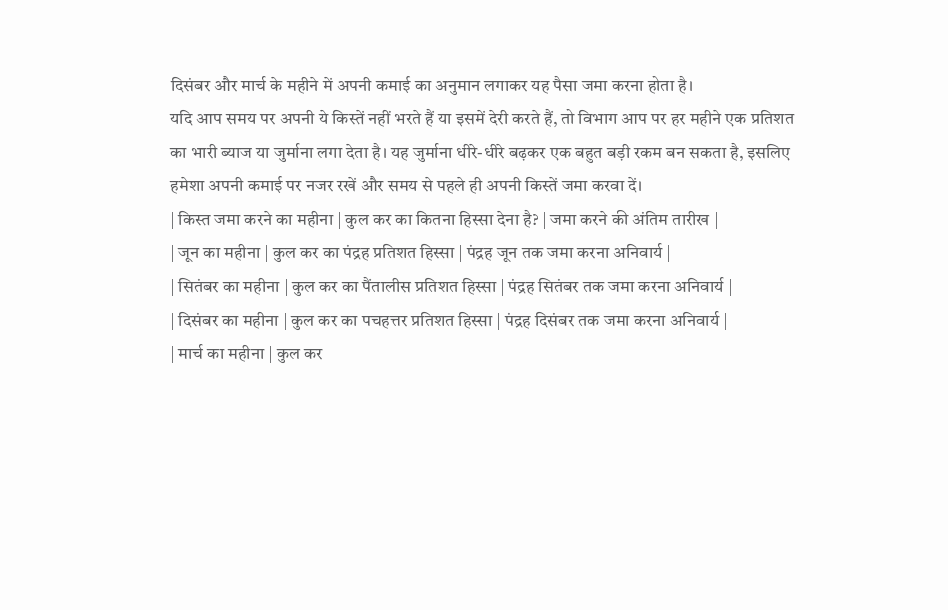दिसंबर और मार्च के महीने में अपनी कमाई का अनुमान लगाकर यह पैसा जमा करना होता है।
यदि आप समय पर अपनी ये किस्तें नहीं भरते हैं या इसमें देरी करते हैं, तो विभाग आप पर हर महीने एक प्रतिशत का भारी ब्याज या जुर्माना लगा देता है। यह जुर्माना धीरे-धीरे बढ़कर एक बहुत बड़ी रकम बन सकता है, इसलिए हमेशा अपनी कमाई पर नजर रखें और समय से पहले ही अपनी किस्तें जमा करवा दें।
| किस्त जमा करने का महीना | कुल कर का कितना हिस्सा देना है? | जमा करने की अंतिम तारीख |
| जून का महीना | कुल कर का पंद्रह प्रतिशत हिस्सा | पंद्रह जून तक जमा करना अनिवार्य |
| सितंबर का महीना | कुल कर का पैंतालीस प्रतिशत हिस्सा | पंद्रह सितंबर तक जमा करना अनिवार्य |
| दिसंबर का महीना | कुल कर का पचहत्तर प्रतिशत हिस्सा | पंद्रह दिसंबर तक जमा करना अनिवार्य |
| मार्च का महीना | कुल कर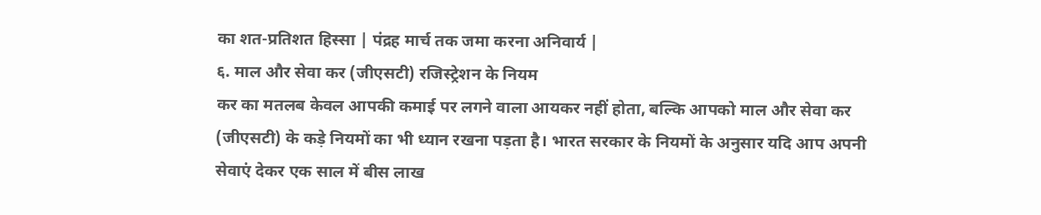का शत-प्रतिशत हिस्सा | पंद्रह मार्च तक जमा करना अनिवार्य |
६. माल और सेवा कर (जीएसटी) रजिस्ट्रेशन के नियम
कर का मतलब केवल आपकी कमाई पर लगने वाला आयकर नहीं होता, बल्कि आपको माल और सेवा कर (जीएसटी) के कड़े नियमों का भी ध्यान रखना पड़ता है। भारत सरकार के नियमों के अनुसार यदि आप अपनी सेवाएं देकर एक साल में बीस लाख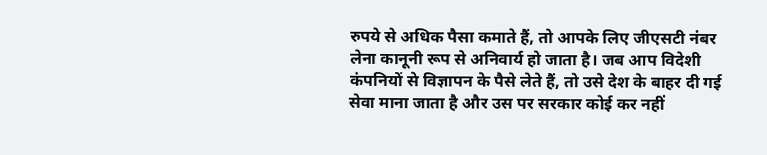रुपये से अधिक पैसा कमाते हैं, तो आपके लिए जीएसटी नंबर लेना कानूनी रूप से अनिवार्य हो जाता है। जब आप विदेशी कंपनियों से विज्ञापन के पैसे लेते हैं, तो उसे देश के बाहर दी गई सेवा माना जाता है और उस पर सरकार कोई कर नहीं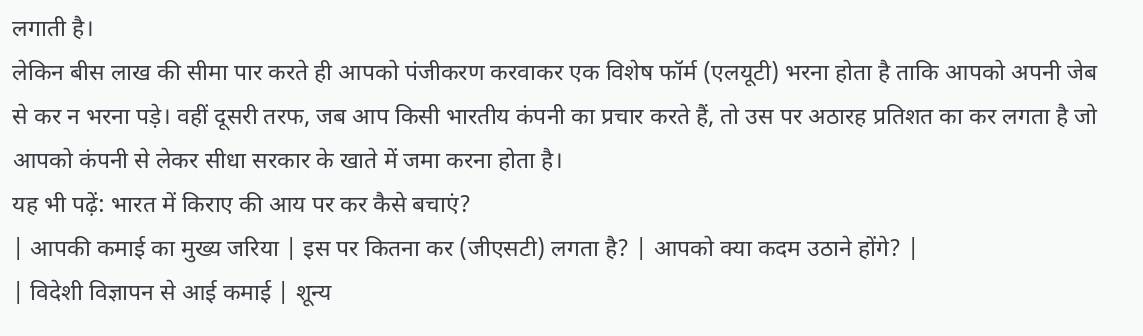लगाती है।
लेकिन बीस लाख की सीमा पार करते ही आपको पंजीकरण करवाकर एक विशेष फॉर्म (एलयूटी) भरना होता है ताकि आपको अपनी जेब से कर न भरना पड़े। वहीं दूसरी तरफ, जब आप किसी भारतीय कंपनी का प्रचार करते हैं, तो उस पर अठारह प्रतिशत का कर लगता है जो आपको कंपनी से लेकर सीधा सरकार के खाते में जमा करना होता है।
यह भी पढ़ें: भारत में किराए की आय पर कर कैसे बचाएं?
| आपकी कमाई का मुख्य जरिया | इस पर कितना कर (जीएसटी) लगता है? | आपको क्या कदम उठाने होंगे? |
| विदेशी विज्ञापन से आई कमाई | शून्य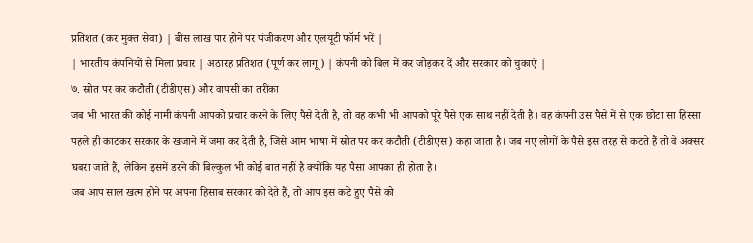प्रतिशत (कर मुक्त सेवा) | बीस लाख पार होने पर पंजीकरण और एलयूटी फॉर्म भरें |
| भारतीय कंपनियों से मिला प्रचार | अठारह प्रतिशत (पूर्ण कर लागू) | कंपनी को बिल में कर जोड़कर दें और सरकार को चुकाएं |
७. स्रोत पर कर कटौती (टीडीएस) और वापसी का तरीका
जब भी भारत की कोई नामी कंपनी आपको प्रचार करने के लिए पैसे देती है, तो वह कभी भी आपको पूरे पैसे एक साथ नहीं देती है। वह कंपनी उस पैसे में से एक छोटा सा हिस्सा पहले ही काटकर सरकार के खजाने में जमा कर देती है, जिसे आम भाषा में स्रोत पर कर कटौती (टीडीएस) कहा जाता है। जब नए लोगों के पैसे इस तरह से कटते हैं तो वे अक्सर घबरा जाते हैं, लेकिन इसमें डरने की बिल्कुल भी कोई बात नहीं है क्योंकि यह पैसा आपका ही होता है।
जब आप साल खत्म होने पर अपना हिसाब सरकार को देते हैं, तो आप इस कटे हुए पैसे को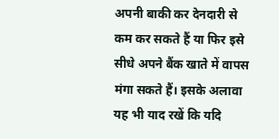अपनी बाकी कर देनदारी से कम कर सकते हैं या फिर इसे सीधे अपने बैंक खाते में वापस मंगा सकते हैं। इसके अलावा यह भी याद रखें कि यदि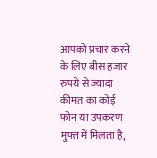आपको प्रचार करने के लिए बीस हजार रुपये से ज्यादा कीमत का कोई फोन या उपकरण मुफ्त में मिलता है,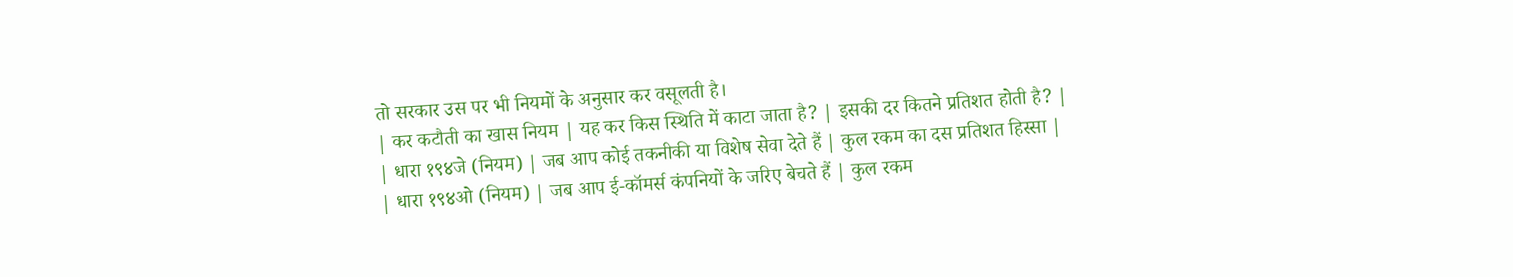तो सरकार उस पर भी नियमों के अनुसार कर वसूलती है।
| कर कटौती का खास नियम | यह कर किस स्थिति में काटा जाता है? | इसकी दर कितने प्रतिशत होती है? |
| धारा १९४जे (नियम) | जब आप कोई तकनीकी या विशेष सेवा देते हैं | कुल रकम का दस प्रतिशत हिस्सा |
| धारा १९४ओ (नियम) | जब आप ई-कॉमर्स कंपनियों के जरिए बेचते हैं | कुल रकम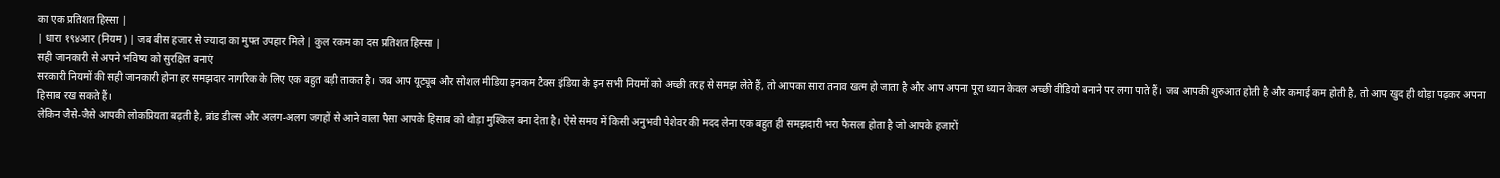का एक प्रतिशत हिस्सा |
| धारा १९४आर (नियम) | जब बीस हजार से ज्यादा का मुफ्त उपहार मिले | कुल रकम का दस प्रतिशत हिस्सा |
सही जानकारी से अपने भविष्य को सुरक्षित बनाएं
सरकारी नियमों की सही जानकारी होना हर समझदार नागरिक के लिए एक बहुत बड़ी ताकत है। जब आप यूट्यूब और सोशल मीडिया इनकम टैक्स इंडिया के इन सभी नियमों को अच्छी तरह से समझ लेते हैं, तो आपका सारा तनाव खत्म हो जाता है और आप अपना पूरा ध्यान केवल अच्छी वीडियो बनाने पर लगा पाते हैं। जब आपकी शुरुआत होती है और कमाई कम होती है, तो आप खुद ही थोड़ा पढ़कर अपना हिसाब रख सकते हैं।
लेकिन जैसे-जैसे आपकी लोकप्रियता बढ़ती है, ब्रांड डील्स और अलग-अलग जगहों से आने वाला पैसा आपके हिसाब को थोड़ा मुश्किल बना देता है। ऐसे समय में किसी अनुभवी पेशेवर की मदद लेना एक बहुत ही समझदारी भरा फैसला होता है जो आपके हजारों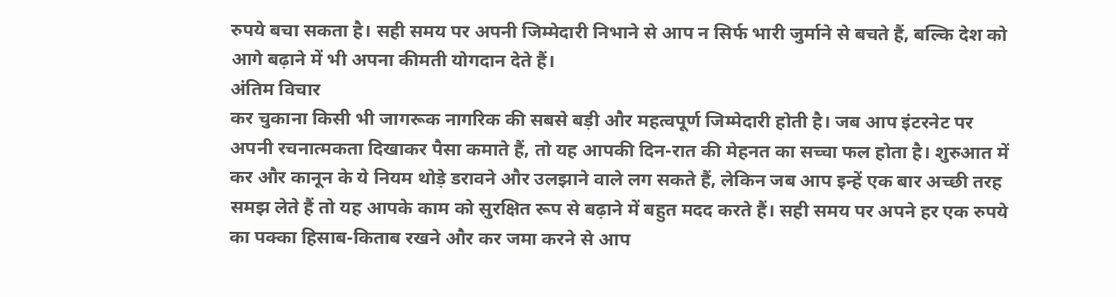रुपये बचा सकता है। सही समय पर अपनी जिम्मेदारी निभाने से आप न सिर्फ भारी जुर्माने से बचते हैं, बल्कि देश को आगे बढ़ाने में भी अपना कीमती योगदान देते हैं।
अंतिम विचार
कर चुकाना किसी भी जागरूक नागरिक की सबसे बड़ी और महत्वपूर्ण जिम्मेदारी होती है। जब आप इंटरनेट पर अपनी रचनात्मकता दिखाकर पैसा कमाते हैं, तो यह आपकी दिन-रात की मेहनत का सच्चा फल होता है। शुरुआत में कर और कानून के ये नियम थोड़े डरावने और उलझाने वाले लग सकते हैं, लेकिन जब आप इन्हें एक बार अच्छी तरह समझ लेते हैं तो यह आपके काम को सुरक्षित रूप से बढ़ाने में बहुत मदद करते हैं। सही समय पर अपने हर एक रुपये का पक्का हिसाब-किताब रखने और कर जमा करने से आप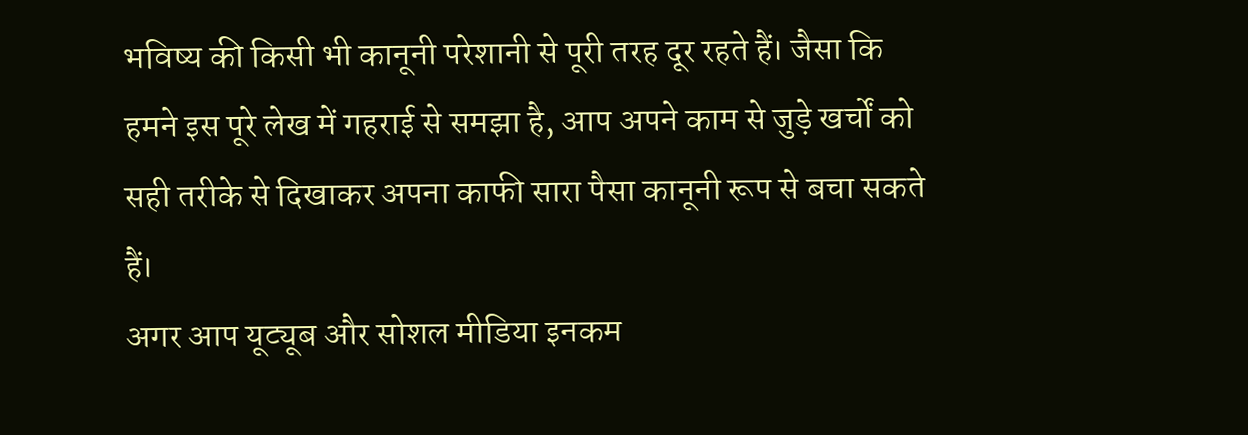भविष्य की किसी भी कानूनी परेशानी से पूरी तरह दूर रहते हैं। जैसा कि हमने इस पूरे लेख में गहराई से समझा है, आप अपने काम से जुड़े खर्चों को सही तरीके से दिखाकर अपना काफी सारा पैसा कानूनी रूप से बचा सकते हैं।
अगर आप यूट्यूब और सोशल मीडिया इनकम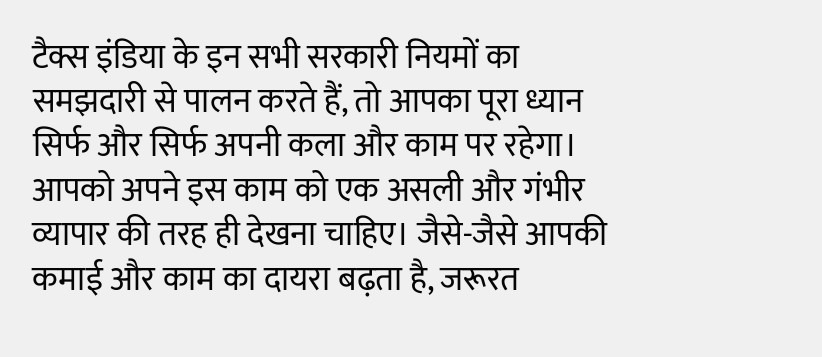टैक्स इंडिया के इन सभी सरकारी नियमों का समझदारी से पालन करते हैं, तो आपका पूरा ध्यान सिर्फ और सिर्फ अपनी कला और काम पर रहेगा। आपको अपने इस काम को एक असली और गंभीर व्यापार की तरह ही देखना चाहिए। जैसे-जैसे आपकी कमाई और काम का दायरा बढ़ता है, जरूरत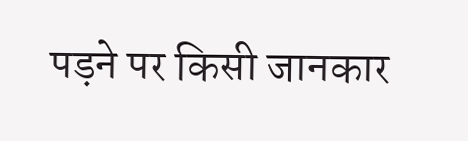पड़ने पर किसी जानकार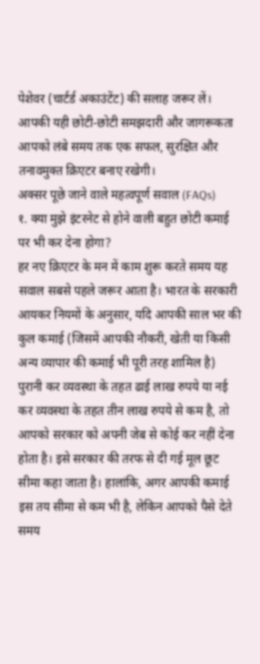पेशेवर (चार्टर्ड अकाउंटेंट) की सलाह जरूर लें। आपकी यही छोटी-छोटी समझदारी और जागरूकता आपको लंबे समय तक एक सफल, सुरक्षित और तनावमुक्त क्रिएटर बनाए रखेगी।
अक्सर पूछे जाने वाले महत्वपूर्ण सवाल (FAQs)
१. क्या मुझे इंटरनेट से होने वाली बहुत छोटी कमाई पर भी कर देना होगा?
हर नए क्रिएटर के मन में काम शुरू करते समय यह सवाल सबसे पहले जरूर आता है। भारत के सरकारी आयकर नियमों के अनुसार, यदि आपकी साल भर की कुल कमाई (जिसमें आपकी नौकरी, खेती या किसी अन्य व्यापार की कमाई भी पूरी तरह शामिल है) पुरानी कर व्यवस्था के तहत ढाई लाख रुपये या नई कर व्यवस्था के तहत तीन लाख रुपये से कम है, तो आपको सरकार को अपनी जेब से कोई कर नहीं देना होता है। इसे सरकार की तरफ से दी गई मूल छूट सीमा कहा जाता है। हालांकि, अगर आपकी कमाई इस तय सीमा से कम भी है, लेकिन आपको पैसे देते समय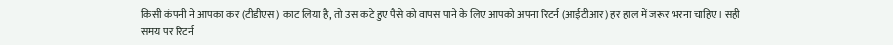किसी कंपनी ने आपका कर (टीडीएस) काट लिया है, तो उस कटे हुए पैसे को वापस पाने के लिए आपको अपना रिटर्न (आईटीआर) हर हाल में जरूर भरना चाहिए। सही समय पर रिटर्न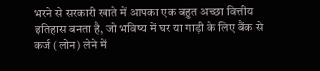भरने से सरकारी खाते में आपका एक बहुत अच्छा वित्तीय इतिहास बनता है, जो भविष्य में घर या गाड़ी के लिए बैंक से कर्ज (लोन) लेने में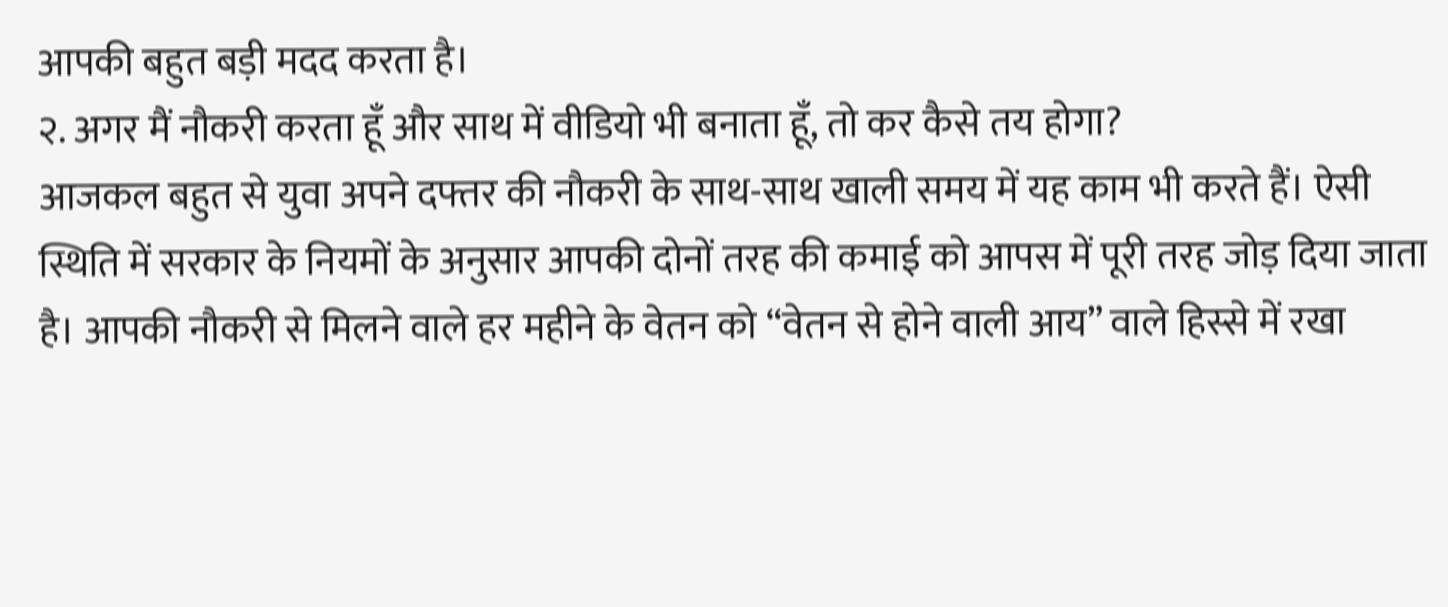आपकी बहुत बड़ी मदद करता है।
२. अगर मैं नौकरी करता हूँ और साथ में वीडियो भी बनाता हूँ, तो कर कैसे तय होगा?
आजकल बहुत से युवा अपने दफ्तर की नौकरी के साथ-साथ खाली समय में यह काम भी करते हैं। ऐसी स्थिति में सरकार के नियमों के अनुसार आपकी दोनों तरह की कमाई को आपस में पूरी तरह जोड़ दिया जाता है। आपकी नौकरी से मिलने वाले हर महीने के वेतन को “वेतन से होने वाली आय” वाले हिस्से में रखा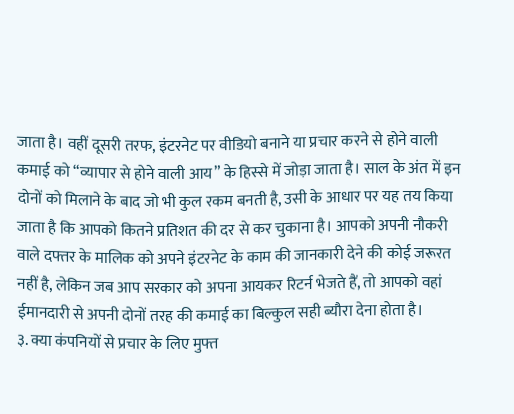जाता है। वहीं दूसरी तरफ, इंटरनेट पर वीडियो बनाने या प्रचार करने से होने वाली कमाई को “व्यापार से होने वाली आय” के हिस्से में जोड़ा जाता है। साल के अंत में इन दोनों को मिलाने के बाद जो भी कुल रकम बनती है, उसी के आधार पर यह तय किया जाता है कि आपको कितने प्रतिशत की दर से कर चुकाना है। आपको अपनी नौकरी वाले दफ्तर के मालिक को अपने इंटरनेट के काम की जानकारी देने की कोई जरूरत नहीं है, लेकिन जब आप सरकार को अपना आयकर रिटर्न भेजते हैं, तो आपको वहां ईमानदारी से अपनी दोनों तरह की कमाई का बिल्कुल सही ब्यौरा देना होता है।
३. क्या कंपनियों से प्रचार के लिए मुफ्त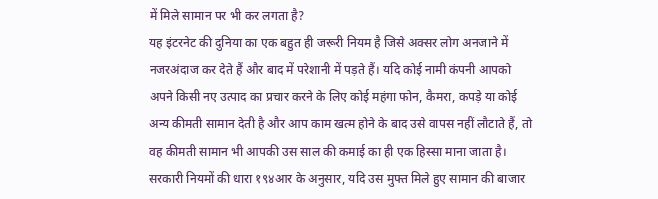में मिले सामान पर भी कर लगता है?
यह इंटरनेट की दुनिया का एक बहुत ही जरूरी नियम है जिसे अक्सर लोग अनजाने में नजरअंदाज कर देते हैं और बाद में परेशानी में पड़ते हैं। यदि कोई नामी कंपनी आपको अपने किसी नए उत्पाद का प्रचार करने के लिए कोई महंगा फोन, कैमरा, कपड़े या कोई अन्य कीमती सामान देती है और आप काम खत्म होने के बाद उसे वापस नहीं लौटाते हैं, तो वह कीमती सामान भी आपकी उस साल की कमाई का ही एक हिस्सा माना जाता है। सरकारी नियमों की धारा १९४आर के अनुसार, यदि उस मुफ्त मिले हुए सामान की बाजार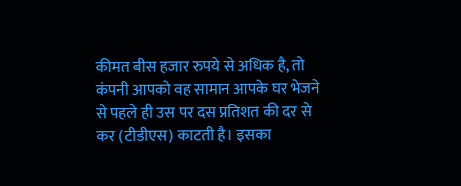कीमत बीस हजार रुपये से अधिक है, तो कंपनी आपको वह सामान आपके घर भेजने से पहले ही उस पर दस प्रतिशत की दर से कर (टीडीएस) काटती है। इसका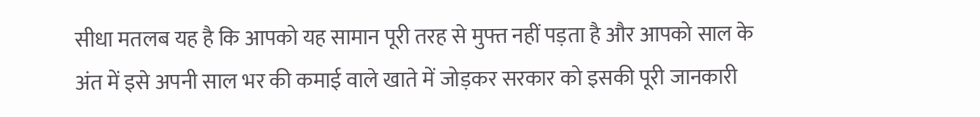सीधा मतलब यह है कि आपको यह सामान पूरी तरह से मुफ्त नहीं पड़ता है और आपको साल के अंत में इसे अपनी साल भर की कमाई वाले खाते में जोड़कर सरकार को इसकी पूरी जानकारी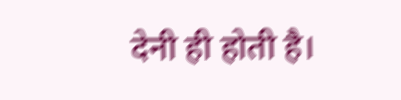देनी ही होती है।